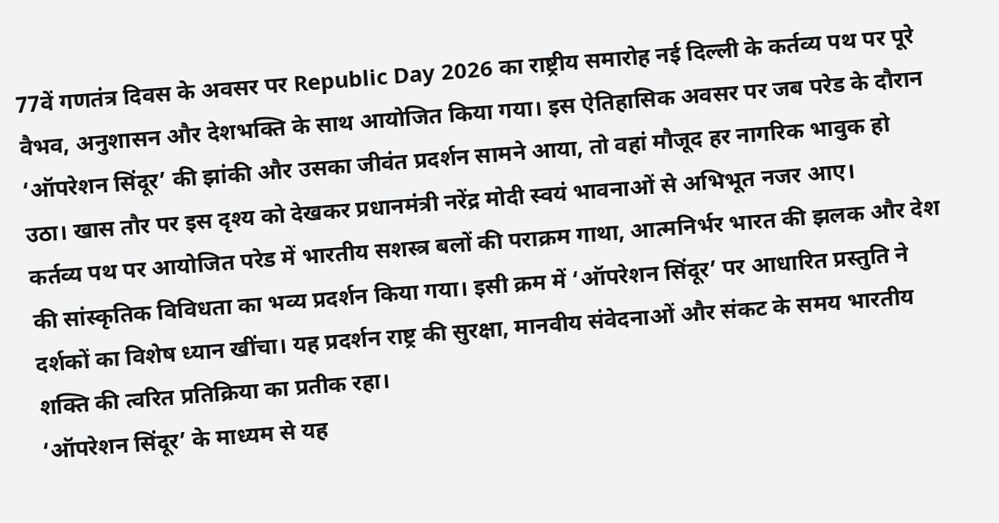77वें गणतंत्र दिवस के अवसर पर Republic Day 2026 का राष्ट्रीय समारोह नई दिल्ली के कर्तव्य पथ पर पूरे वैभव, अनुशासन और देशभक्ति के साथ आयोजित किया गया। इस ऐतिहासिक अवसर पर जब परेड के दौरान ‘ऑपरेशन सिंदूर’ की झांकी और उसका जीवंत प्रदर्शन सामने आया, तो वहां मौजूद हर नागरिक भावुक हो उठा। खास तौर पर इस दृश्य को देखकर प्रधानमंत्री नरेंद्र मोदी स्वयं भावनाओं से अभिभूत नजर आए।
कर्तव्य पथ पर आयोजित परेड में भारतीय सशस्त्र बलों की पराक्रम गाथा, आत्मनिर्भर भारत की झलक और देश की सांस्कृतिक विविधता का भव्य प्रदर्शन किया गया। इसी क्रम में ‘ऑपरेशन सिंदूर’ पर आधारित प्रस्तुति ने दर्शकों का विशेष ध्यान खींचा। यह प्रदर्शन राष्ट्र की सुरक्षा, मानवीय संवेदनाओं और संकट के समय भारतीय शक्ति की त्वरित प्रतिक्रिया का प्रतीक रहा।
‘ऑपरेशन सिंदूर’ के माध्यम से यह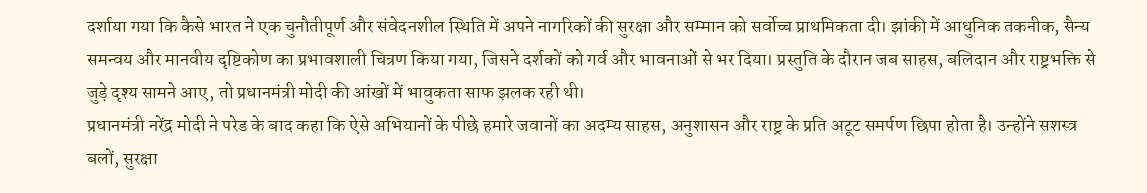दर्शाया गया कि कैसे भारत ने एक चुनौतीपूर्ण और संवेदनशील स्थिति में अपने नागरिकों की सुरक्षा और सम्मान को सर्वोच्च प्राथमिकता दी। झांकी में आधुनिक तकनीक, सैन्य समन्वय और मानवीय दृष्टिकोण का प्रभावशाली चित्रण किया गया, जिसने दर्शकों को गर्व और भावनाओं से भर दिया। प्रस्तुति के दौरान जब साहस, बलिदान और राष्ट्रभक्ति से जुड़े दृश्य सामने आए, तो प्रधानमंत्री मोदी की आंखों में भावुकता साफ झलक रही थी।
प्रधानमंत्री नरेंद्र मोदी ने परेड के बाद कहा कि ऐसे अभियानों के पीछे हमारे जवानों का अदम्य साहस, अनुशासन और राष्ट्र के प्रति अटूट समर्पण छिपा होता है। उन्होंने सशस्त्र बलों, सुरक्षा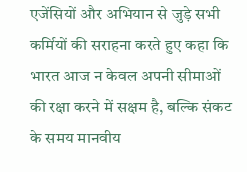एजेंसियों और अभियान से जुड़े सभी कर्मियों की सराहना करते हुए कहा कि भारत आज न केवल अपनी सीमाओं की रक्षा करने में सक्षम है, बल्कि संकट के समय मानवीय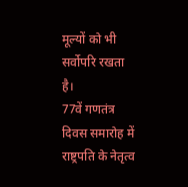मूल्यों को भी सर्वोपरि रखता है।
77वें गणतंत्र दिवस समारोह में राष्ट्रपति के नेतृत्व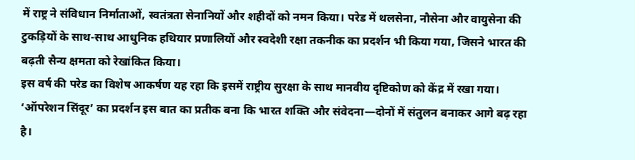में राष्ट्र ने संविधान निर्माताओं, स्वतंत्रता सेनानियों और शहीदों को नमन किया। परेड में थलसेना, नौसेना और वायुसेना की टुकड़ियों के साथ-साथ आधुनिक हथियार प्रणालियों और स्वदेशी रक्षा तकनीक का प्रदर्शन भी किया गया, जिसने भारत की बढ़ती सैन्य क्षमता को रेखांकित किया।
इस वर्ष की परेड का विशेष आकर्षण यह रहा कि इसमें राष्ट्रीय सुरक्षा के साथ मानवीय दृष्टिकोण को केंद्र में रखा गया। ‘ऑपरेशन सिंदूर’ का प्रदर्शन इस बात का प्रतीक बना कि भारत शक्ति और संवेदना—दोनों में संतुलन बनाकर आगे बढ़ रहा है।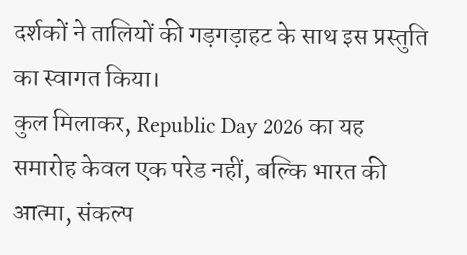दर्शकों ने तालियों की गड़गड़ाहट के साथ इस प्रस्तुति का स्वागत किया।
कुल मिलाकर, Republic Day 2026 का यह समारोह केवल एक परेड नहीं, बल्कि भारत की आत्मा, संकल्प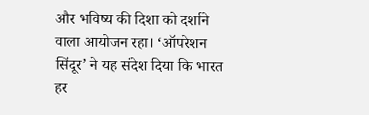और भविष्य की दिशा को दर्शाने वाला आयोजन रहा। ‘ऑपरेशन सिंदूर’ ने यह संदेश दिया कि भारत हर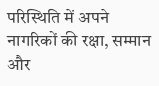परिस्थिति में अपने नागरिकों की रक्षा, सम्मान और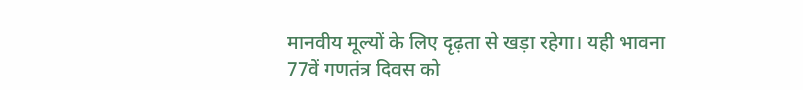मानवीय मूल्यों के लिए दृढ़ता से खड़ा रहेगा। यही भावना 77वें गणतंत्र दिवस को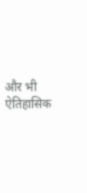और भी ऐतिहासिक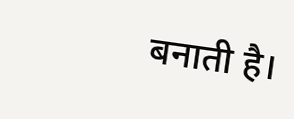बनाती है।